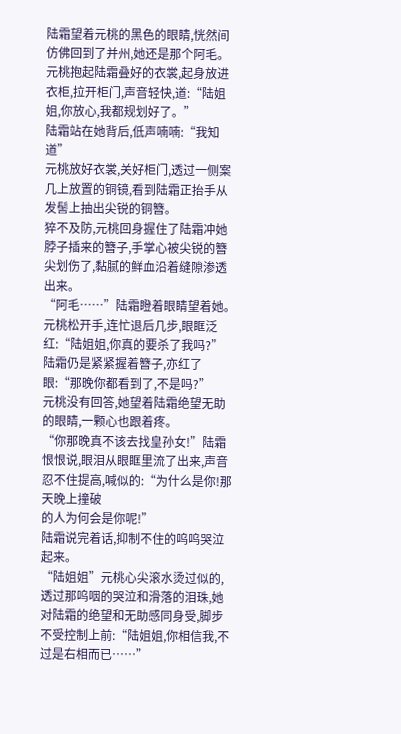陆霜望着元桃的黑色的眼睛,恍然间仿佛回到了并州,她还是那个阿毛。
元桃抱起陆霜叠好的衣裳,起身放进衣柜,拉开柜门,声音轻快,道:“陆姐姐,你放心,我都规划好了。”
陆霜站在她背后,低声喃喃:“我知道”
元桃放好衣裳,关好柜门,透过一侧案几上放置的铜镜,看到陆霜正抬手从发髻上抽出尖锐的铜簪。
猝不及防,元桃回身握住了陆霜冲她脖子插来的簪子,手掌心被尖锐的簪尖划伤了,黏腻的鲜血沿着缝隙渗透出来。
“阿毛……”陆霜瞪着眼睛望着她。
元桃松开手,连忙退后几步,眼眶泛红:“陆姐姐,你真的要杀了我吗?”
陆霜仍是紧紧握着簪子,亦红了眼:“那晚你都看到了,不是吗?”
元桃没有回答,她望着陆霜绝望无助的眼睛,一颗心也跟着疼。
“你那晚真不该去找皇孙女!”陆霜恨恨说,眼泪从眼眶里流了出来,声音忍不住提高,喊似的:“为什么是你!那天晚上撞破
的人为何会是你呢!”
陆霜说完着话,抑制不住的呜呜哭泣起来。
“陆姐姐”元桃心尖滚水烫过似的,透过那呜咽的哭泣和滑落的泪珠,她对陆霜的绝望和无助感同身受,脚步不受控制上前:“陆姐姐,你相信我,不过是右相而已……”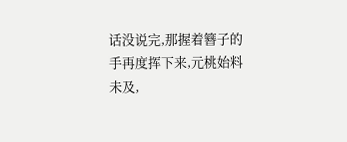话没说完,那握着簪子的手再度挥下来,元桃始料未及,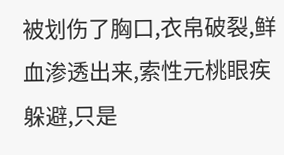被划伤了胸口,衣帛破裂,鲜血渗透出来,索性元桃眼疾躲避,只是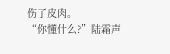伤了皮肉。
“你懂什么?”陆霜声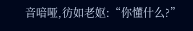音喑哑,彷如老妪:“你懂什么?”